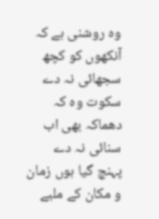وہ روشنی ہے کہ آنکھوں کو کچھ سجھائی نہ دے
سکوت وہ کہ دھماکہ بھی اب سنائی نہ دے
پہنچ گیا ہوں زمان و مکان کے ملبے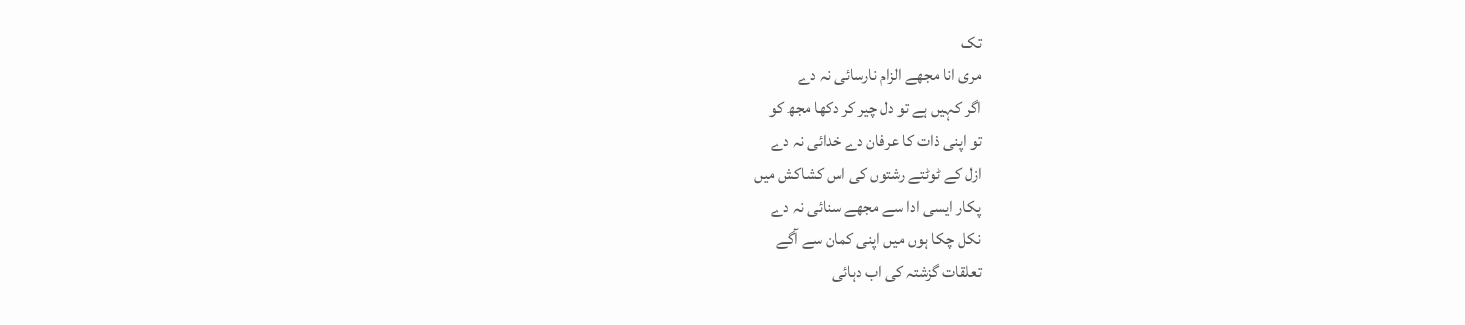تک
مری انا مجھے الزام نارسائی نہ دے
اگر کہیں ہے تو دل چیر کر دکھا مجھ کو
تو اپنی ذات کا عرفان دے خدائی نہ دے
ازل کے ٹوٹتے رشتوں کی اس کشاکش میں
پکار ایسی ادا سے مجھے سنائی نہ دے
نکل چکا ہوں میں اپنی کمان سے آگے
تعلقات گزشتہ کی اب دہائی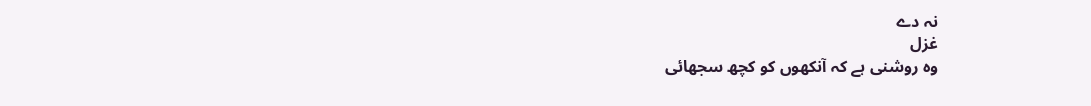نہ دے
غزل
وہ روشنی ہے کہ آنکھوں کو کچھ سجھائی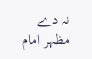نہ دے
مظہر امام